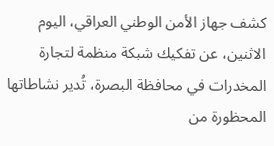كشف جهاز الأمن الوطني العراقي، اليوم الاثنين، عن تفكيك شبكة منظمة لتجارة المخدرات في محافظة البصرة، تُدير نشاطاتها المحظورة من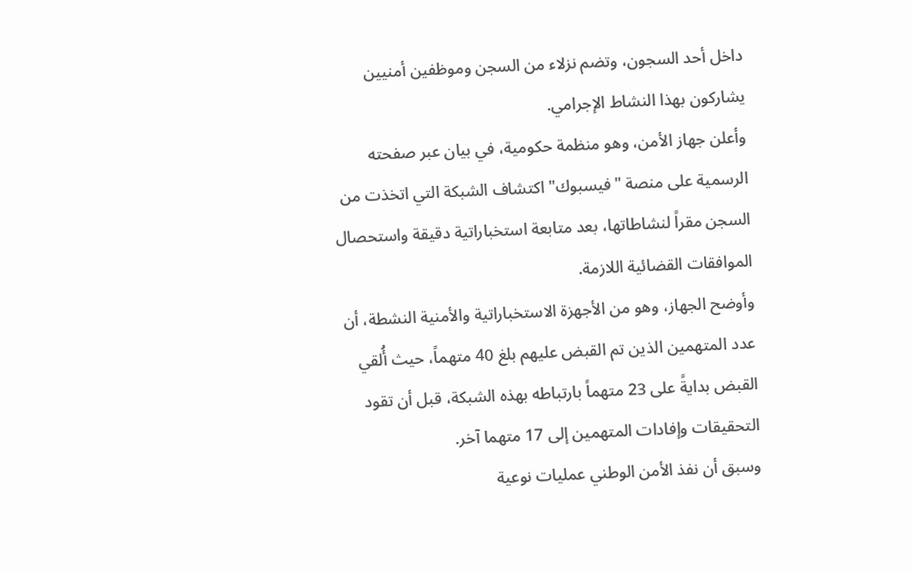داخل أحد السجون، وتضم نزلاء من السجن وموظفين أمنيين يشاركون بهذا النشاط الإجرامي.
وأعلن جهاز الأمن، وهو منظمة حكومية، في بيان عبر صفحته الرسمية على منصة "فيسبوك" اكتشاف الشبكة التي اتخذت من السجن مقراً لنشاطاتها، بعد متابعة استخباراتية دقيقة واستحصال الموافقات القضائية اللازمة.
وأوضح الجهاز، وهو من الأجهزة الاستخباراتية والأمنية النشطة، أن عدد المتهمين الذين تم القبض عليهم بلغ 40 متهماً، حيث أُلقي القبض بدايةً على 23 متهماً بارتباطه بهذه الشبكة، قبل أن تقود التحقيقات وإفادات المتهمين إلى 17 متهما آخر.
وسبق أن نفذ الأمن الوطني عمليات نوعية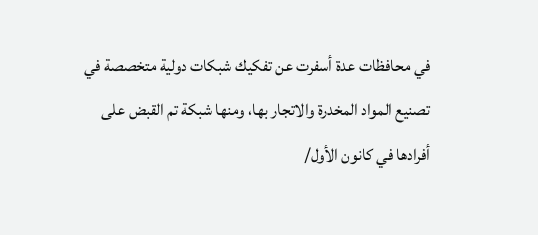في محافظات عدة أسفرت عن تفكيك شبكات دولية متخصصة في تصنيع المواد المخدرة والاتجار بها، ومنها شبكة تم القبض على أفرادها في كانون الأول/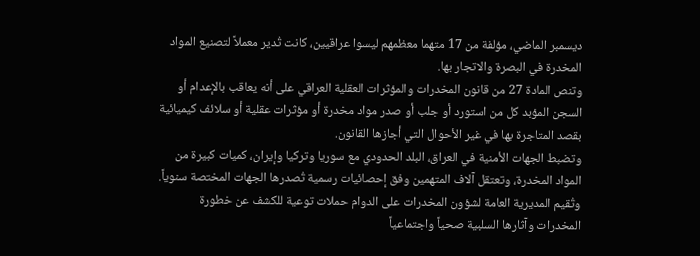ديسمبر الماضي، مؤلفة من 17 متهما معظمهم ليسوا عراقيين، كانت تُدير معملاً لتصنيع المواد المخدرة في البصرة والاتجار بها.
وتنص المادة 27 من قانون المخدرات والمؤثرات العقلية العراقي على أنه يعاقب بالإعدام أو السجن المؤبد كل من استورد أو جلب أو صدر مواد مخدرة أو مؤثرات عقلية أو سلائف كيميائية بقصد المتاجرة بها في غير الأحوال التي أجازها القانون.
وتضبط الجهات الأمنية في العراق، البلد الحدودي مع سوريا وتركيا وإيران، كميات كبيرة من المواد المخدرة، وتعتقل آلاف المتهمين وفق إحصائيات رسمية تُصدرها الجهات المختصة سنوياً.
وتُقيم المديرية العامة لشؤون المخدرات على الدوام حملات توعية للكشف عن خطورة المخدرات وآثارها السلبية صحياً واجتماعياً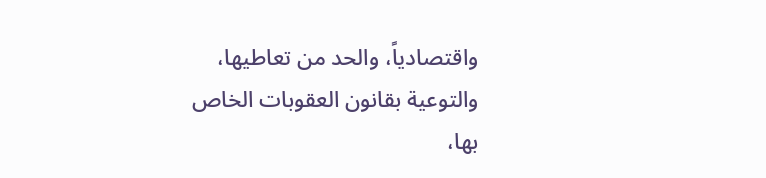واقتصادياً، والحد من تعاطيها، والتوعية بقانون العقوبات الخاص بها،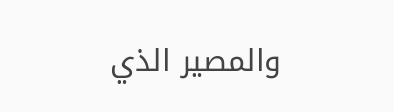والمصير الذي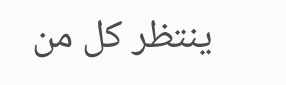ينتظر كل من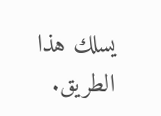يسلك هذا الطريق.